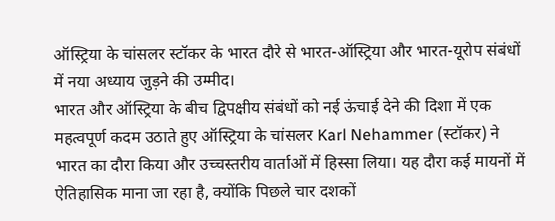ऑस्ट्रिया के चांसलर स्टॉकर के भारत दौरे से भारत-ऑस्ट्रिया और भारत-यूरोप संबंधों में नया अध्याय जुड़ने की उम्मीद।
भारत और ऑस्ट्रिया के बीच द्विपक्षीय संबंधों को नई ऊंचाई देने की दिशा में एक महत्वपूर्ण कदम उठाते हुए ऑस्ट्रिया के चांसलर Karl Nehammer (स्टॉकर) ने भारत का दौरा किया और उच्चस्तरीय वार्ताओं में हिस्सा लिया। यह दौरा कई मायनों में ऐतिहासिक माना जा रहा है, क्योंकि पिछले चार दशकों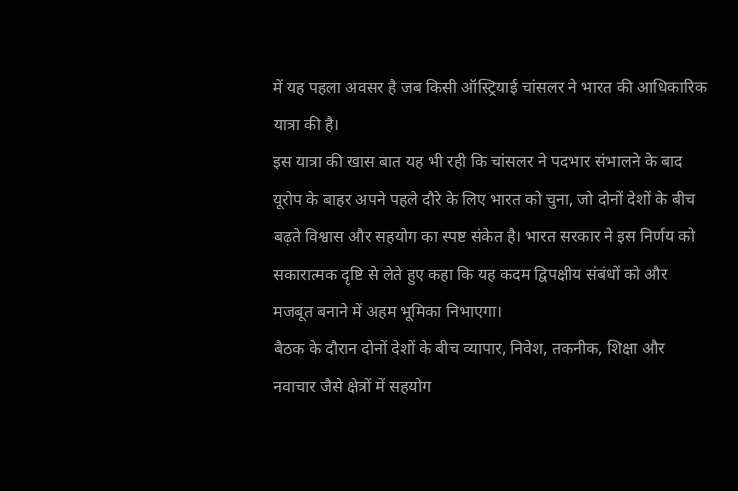में यह पहला अवसर है जब किसी ऑस्ट्रियाई चांसलर ने भारत की आधिकारिक यात्रा की है।
इस यात्रा की खास बात यह भी रही कि चांसलर ने पदभार संभालने के बाद यूरोप के बाहर अपने पहले दौरे के लिए भारत को चुना, जो दोनों देशों के बीच बढ़ते विश्वास और सहयोग का स्पष्ट संकेत है। भारत सरकार ने इस निर्णय को सकारात्मक दृष्टि से लेते हुए कहा कि यह कदम द्विपक्षीय संबंधों को और मजबूत बनाने में अहम भूमिका निभाएगा।
बैठक के दौरान दोनों देशों के बीच व्यापार, निवेश, तकनीक, शिक्षा और नवाचार जैसे क्षेत्रों में सहयोग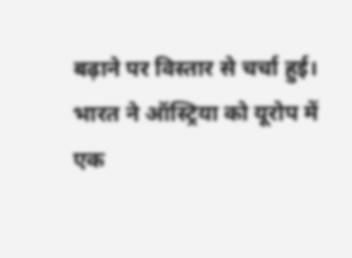बढ़ाने पर विस्तार से चर्चा हुई। भारत ने ऑस्ट्रिया को यूरोप में एक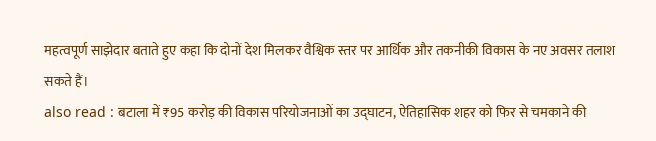महत्वपूर्ण साझेदार बताते हुए कहा कि दोनों देश मिलकर वैश्विक स्तर पर आर्थिक और तकनीकी विकास के नए अवसर तलाश सकते हैं।
also read : बटाला में ₹95 करोड़ की विकास परियोजनाओं का उद्घाटन, ऐतिहासिक शहर को फिर से चमकाने की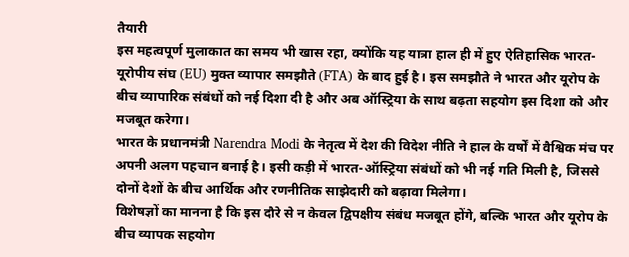तैयारी
इस महत्वपूर्ण मुलाकात का समय भी खास रहा, क्योंकि यह यात्रा हाल ही में हुए ऐतिहासिक भारत-यूरोपीय संघ (EU) मुक्त व्यापार समझौते (FTA) के बाद हुई है। इस समझौते ने भारत और यूरोप के बीच व्यापारिक संबंधों को नई दिशा दी है और अब ऑस्ट्रिया के साथ बढ़ता सहयोग इस दिशा को और मजबूत करेगा।
भारत के प्रधानमंत्री Narendra Modi के नेतृत्व में देश की विदेश नीति ने हाल के वर्षों में वैश्विक मंच पर अपनी अलग पहचान बनाई है। इसी कड़ी में भारत-ऑस्ट्रिया संबंधों को भी नई गति मिली है, जिससे दोनों देशों के बीच आर्थिक और रणनीतिक साझेदारी को बढ़ावा मिलेगा।
विशेषज्ञों का मानना है कि इस दौरे से न केवल द्विपक्षीय संबंध मजबूत होंगे, बल्कि भारत और यूरोप के बीच व्यापक सहयोग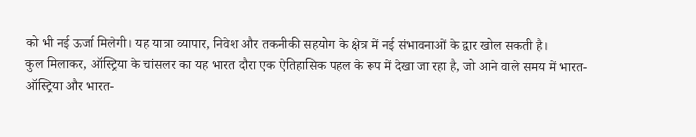को भी नई ऊर्जा मिलेगी। यह यात्रा व्यापार, निवेश और तकनीकी सहयोग के क्षेत्र में नई संभावनाओं के द्वार खोल सकती है।
कुल मिलाकर, ऑस्ट्रिया के चांसलर का यह भारत दौरा एक ऐतिहासिक पहल के रूप में देखा जा रहा है, जो आने वाले समय में भारत-ऑस्ट्रिया और भारत-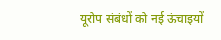यूरोप संबंधों को नई ऊंचाइयों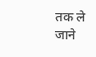तक ले जाने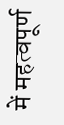में महत्वपूर्ण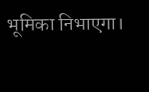भूमिका निभाएगा।